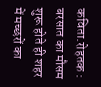कविता.रोहतक : बरसात का मौसम शुरू होते ही शहर में मच्छरों का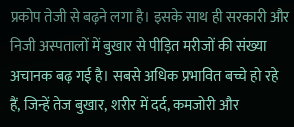प्रकोप तेजी से बढ़ने लगा है। इसके साथ ही सरकारी और निजी अस्पतालों में बुखार से पीड़ित मरीजों की संख्या अचानक बढ़ गई है। सबसे अधिक प्रभावित बच्चे हो रहे हैं, जिन्हें तेज बुखार, शरीर में दर्द, कमजोरी और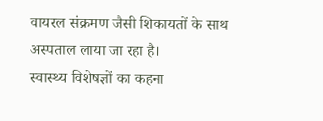वायरल संक्रमण जैसी शिकायतों के साथ अस्पताल लाया जा रहा है।
स्वास्थ्य विशेषज्ञों का कहना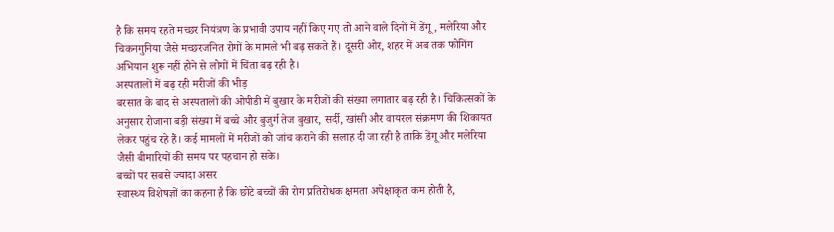है कि समय रहते मच्छर नियंत्रण के प्रभावी उपाय नहीं किए गए तो आने वाले दिनों में डेंगू, मलेरिया और चिकनगुनिया जैसे मच्छरजनित रोगों के मामले भी बढ़ सकते हैं। दूसरी ओर, शहर में अब तक फोगिंग अभियान शुरू नहीं होने से लोगों में चिंता बढ़ रही है।
अस्पतालों में बढ़ रही मरीजों की भीड़
बरसात के बाद से अस्पतालों की ओपीडी में बुखार के मरीजों की संख्या लगातार बढ़ रही है। चिकित्सकों के अनुसार रोजाना बड़ी संख्या में बच्चे और बुजुर्ग तेज बुखार, सर्दी, खांसी और वायरल संक्रमण की शिकायत लेकर पहुंच रहे हैं। कई मामलों में मरीजों को जांच कराने की सलाह दी जा रही है ताकि डेंगू और मलेरिया जैसी बीमारियों की समय पर पहचान हो सके।
बच्चों पर सबसे ज्यादा असर
स्वास्थ्य विशेषज्ञों का कहना है कि छोटे बच्चों की रोग प्रतिरोधक क्षमता अपेक्षाकृत कम होती है,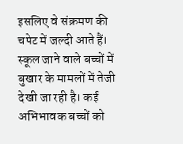इसलिए वे संक्रमण की चपेट में जल्दी आते हैं। स्कूल जाने वाले बच्चों में बुखार के मामलों में तेजी देखी जा रही है। कई अभिभावक बच्चों को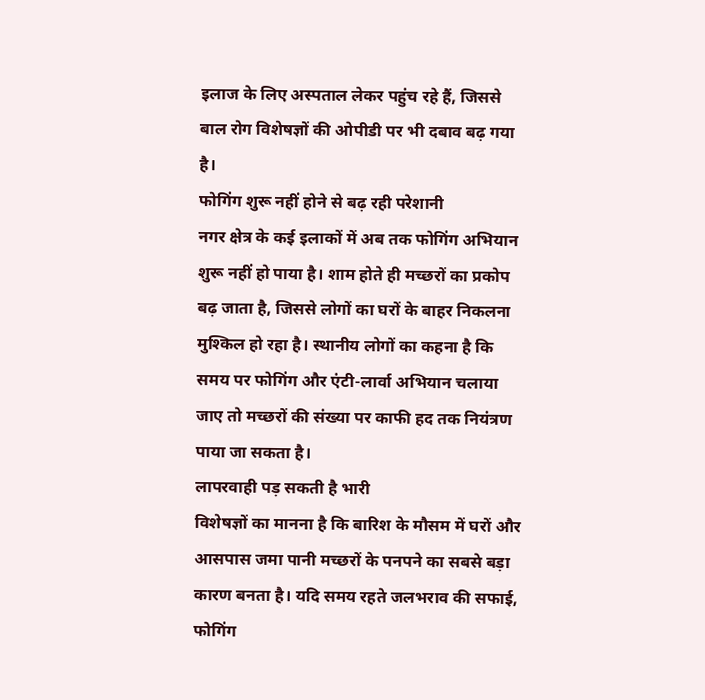इलाज के लिए अस्पताल लेकर पहुंच रहे हैं, जिससे बाल रोग विशेषज्ञों की ओपीडी पर भी दबाव बढ़ गया है।
फोगिंग शुरू नहीं होने से बढ़ रही परेशानी
नगर क्षेत्र के कई इलाकों में अब तक फोगिंग अभियान शुरू नहीं हो पाया है। शाम होते ही मच्छरों का प्रकोप बढ़ जाता है, जिससे लोगों का घरों के बाहर निकलना मुश्किल हो रहा है। स्थानीय लोगों का कहना है कि समय पर फोगिंग और एंटी-लार्वा अभियान चलाया जाए तो मच्छरों की संख्या पर काफी हद तक नियंत्रण पाया जा सकता है।
लापरवाही पड़ सकती है भारी
विशेषज्ञों का मानना है कि बारिश के मौसम में घरों और आसपास जमा पानी मच्छरों के पनपने का सबसे बड़ा कारण बनता है। यदि समय रहते जलभराव की सफाई, फोगिंग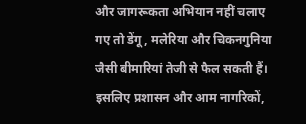और जागरूकता अभियान नहीं चलाए गए तो डेंगू, मलेरिया और चिकनगुनिया जैसी बीमारियां तेजी से फैल सकती हैं। इसलिए प्रशासन और आम नागरिकों,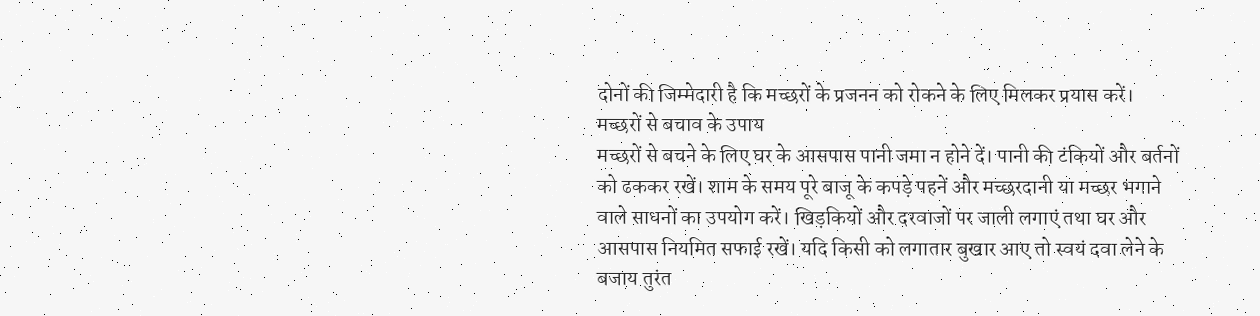दोनों की जिम्मेदारी है कि मच्छरों के प्रजनन को रोकने के लिए मिलकर प्रयास करें।
मच्छरों से बचाव के उपाय
मच्छरों से बचने के लिए घर के आसपास पानी जमा न होने दें। पानी की टंकियों और बर्तनों को ढककर रखें। शाम के समय पूरे बाजू के कपड़े पहनें और मच्छरदानी या मच्छर भगाने वाले साधनों का उपयोग करें। खिड़कियों और दरवाजों पर जाली लगाएं तथा घर और आसपास नियमित सफाई रखें। यदि किसी को लगातार बुखार आए तो स्वयं दवा लेने के बजाय तुरंत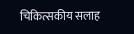चिकित्सकीय सलाह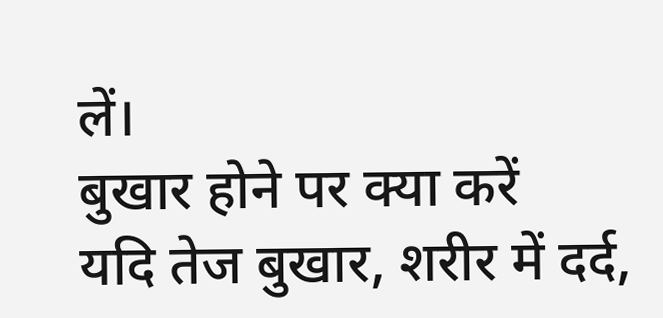लें।
बुखार होने पर क्या करें
यदि तेज बुखार, शरीर में दर्द,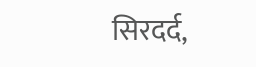सिरदर्द,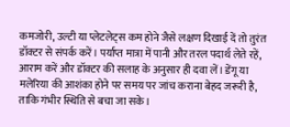कमजोरी, उल्टी या प्लेटलेट्स कम होने जैसे लक्षण दिखाई दें तो तुरंत डॉक्टर से संपर्क करें। पर्याप्त मात्रा में पानी और तरल पदार्थ लेते रहें, आराम करें और डॉक्टर की सलाह के अनुसार ही दवा लें। डेंगू या मलेरिया की आशंका होने पर समय पर जांच कराना बेहद जरूरी है, ताकि गंभीर स्थिति से बचा जा सके।